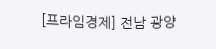[프라임경제] 전남 광양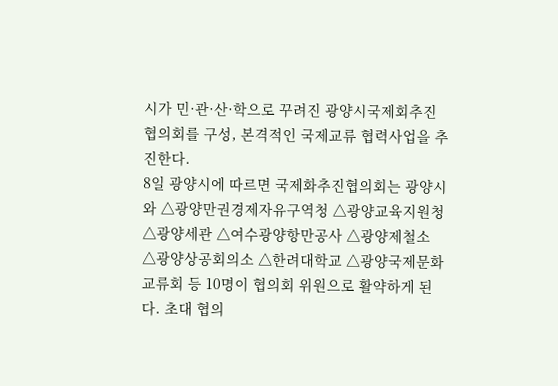시가 민·관·산·학으로 꾸려진 광양시국제회추진협의회를 구성, 본격적인 국제교류 협력사업을 추진한다.
8일 광양시에 따르면 국제화추진협의회는 광양시와 △광양만권경제자유구역청 △광양교육지원청 △광양세관 △여수광양항만공사 △광양제철소 △광양상공회의소 △한려대학교 △광양국제문화교류회 등 10명이 협의회 위원으로 활약하게 된다. 초대 협의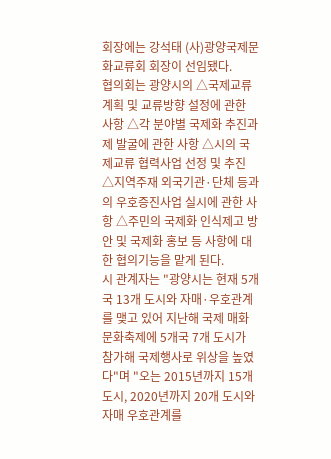회장에는 강석태 (사)광양국제문화교류회 회장이 선임됐다.
협의회는 광양시의 △국제교류계획 및 교류방향 설정에 관한 사항 △각 분야별 국제화 추진과제 발굴에 관한 사항 △시의 국제교류 협력사업 선정 및 추진 △지역주재 외국기관·단체 등과의 우호증진사업 실시에 관한 사항 △주민의 국제화 인식제고 방안 및 국제화 홍보 등 사항에 대한 협의기능을 맡게 된다.
시 관계자는 "광양시는 현재 5개국 13개 도시와 자매·우호관계를 맺고 있어 지난해 국제 매화문화축제에 5개국 7개 도시가 참가해 국제행사로 위상을 높였다"며 "오는 2015년까지 15개 도시, 2020년까지 20개 도시와 자매 우호관계를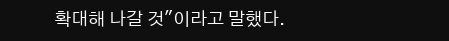확대해 나갈 것"이라고 말했다.